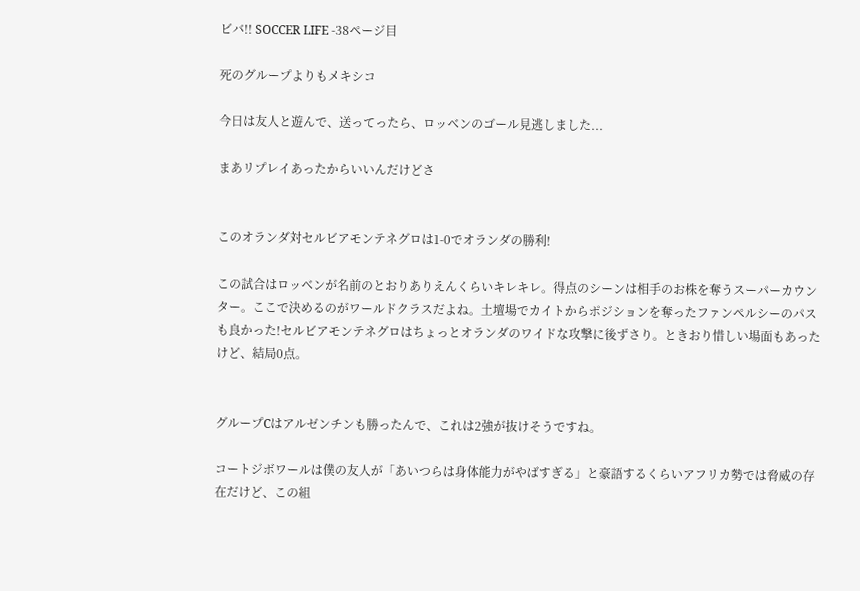ビバ!! SOCCER LIFE -38ページ目

死のグループよりもメキシコ

今日は友人と遊んで、送ってったら、ロッベンのゴール見逃しました...

まあリプレイあったからいいんだけどさ


このオランダ対セルビアモンテネグロは1-0でオランダの勝利!

この試合はロッベンが名前のとおりありえんくらいキレキレ。得点のシーンは相手のお株を奪うスーパーカウンター。ここで決めるのがワールドクラスだよね。土壇場でカイトからポジションを奪ったファンペルシーのパスも良かった!セルビアモンテネグロはちょっとオランダのワイドな攻撃に後ずさり。ときおり惜しい場面もあったけど、結局0点。


グループCはアルゼンチンも勝ったんで、これは2強が抜けそうですね。

コートジボワールは僕の友人が「あいつらは身体能力がやばすぎる」と豪語するくらいアフリカ勢では脅威の存在だけど、この組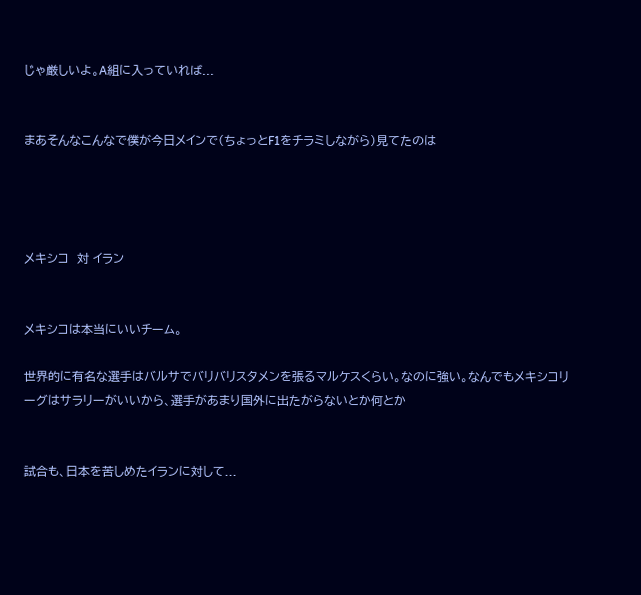じゃ厳しいよ。A組に入っていれば...


まあそんなこんなで僕が今日メインで(ちょっとF1をチラミしながら)見てたのは




メキシコ  対 イラン


メキシコは本当にいいチーム。

世界的に有名な選手はバルサでバリバリスタメンを張るマルケスくらい。なのに強い。なんでもメキシコリーグはサラリーがいいから、選手があまり国外に出たがらないとか何とか


試合も、日本を苦しめたイランに対して...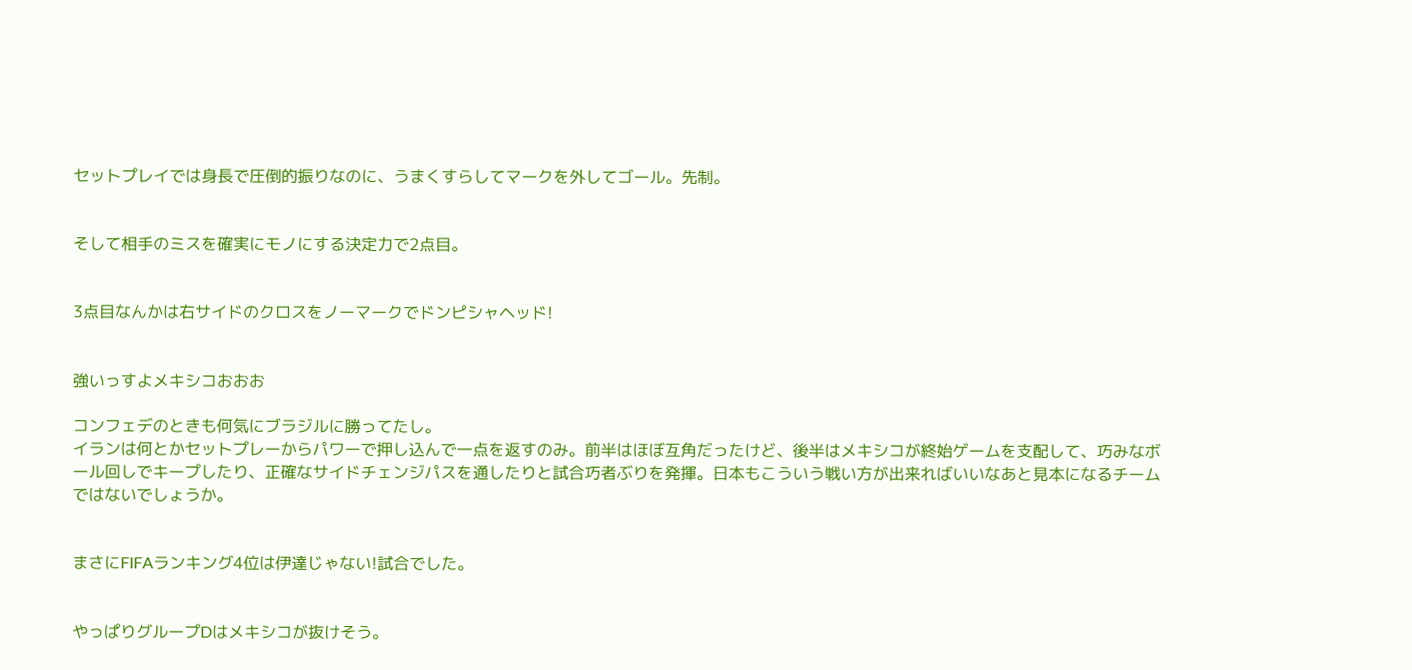セットプレイでは身長で圧倒的振りなのに、うまくすらしてマークを外してゴール。先制。


そして相手のミスを確実にモノにする決定力で2点目。


3点目なんかは右サイドのクロスをノーマークでドンピシャヘッド!


強いっすよメキシコおおお

コンフェデのときも何気にブラジルに勝ってたし。
イランは何とかセットプレーからパワーで押し込んで一点を返すのみ。前半はほぼ互角だったけど、後半はメキシコが終始ゲームを支配して、巧みなボール回しでキープしたり、正確なサイドチェンジパスを通したりと試合巧者ぶりを発揮。日本もこういう戦い方が出来ればいいなあと見本になるチームではないでしょうか。


まさにFIFAランキング4位は伊達じゃない!試合でした。


やっぱりグループDはメキシコが抜けそう。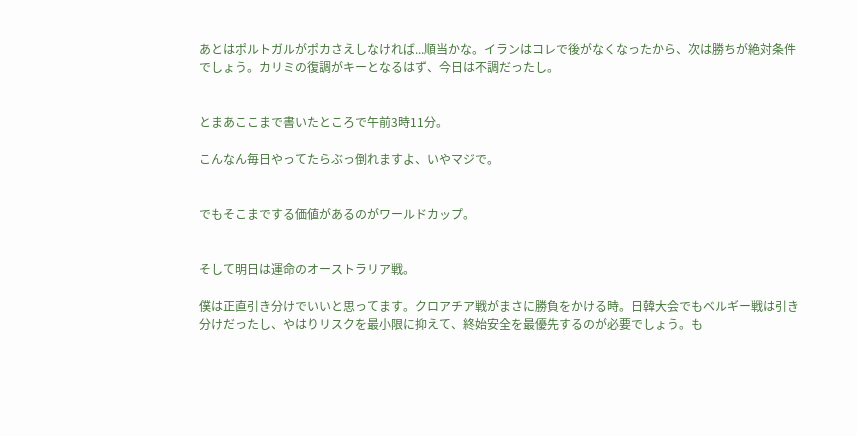あとはポルトガルがポカさえしなければ...順当かな。イランはコレで後がなくなったから、次は勝ちが絶対条件でしょう。カリミの復調がキーとなるはず、今日は不調だったし。


とまあここまで書いたところで午前3時11分。

こんなん毎日やってたらぶっ倒れますよ、いやマジで。


でもそこまでする価値があるのがワールドカップ。


そして明日は運命のオーストラリア戦。

僕は正直引き分けでいいと思ってます。クロアチア戦がまさに勝負をかける時。日韓大会でもベルギー戦は引き分けだったし、やはりリスクを最小限に抑えて、終始安全を最優先するのが必要でしょう。も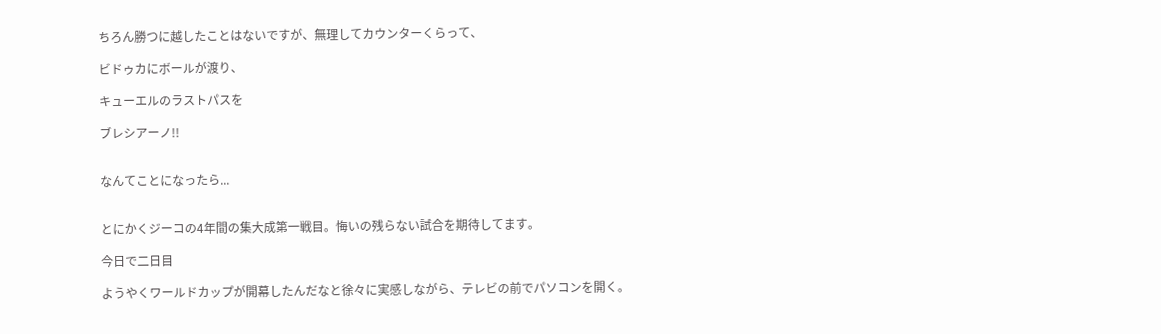ちろん勝つに越したことはないですが、無理してカウンターくらって、

ビドゥカにボールが渡り、

キューエルのラストパスを

ブレシアーノ!!


なんてことになったら...


とにかくジーコの4年間の集大成第一戦目。悔いの残らない試合を期待してます。

今日で二日目

ようやくワールドカップが開幕したんだなと徐々に実感しながら、テレビの前でパソコンを開く。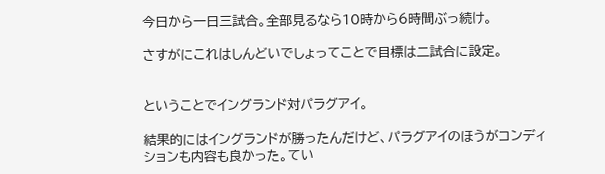今日から一日三試合。全部見るなら10時から6時間ぶっ続け。

さすがにこれはしんどいでしょってことで目標は二試合に設定。


ということでイングランド対パラグアイ。

結果的にはイングランドが勝ったんだけど、パラグアイのほうがコンディションも内容も良かった。てい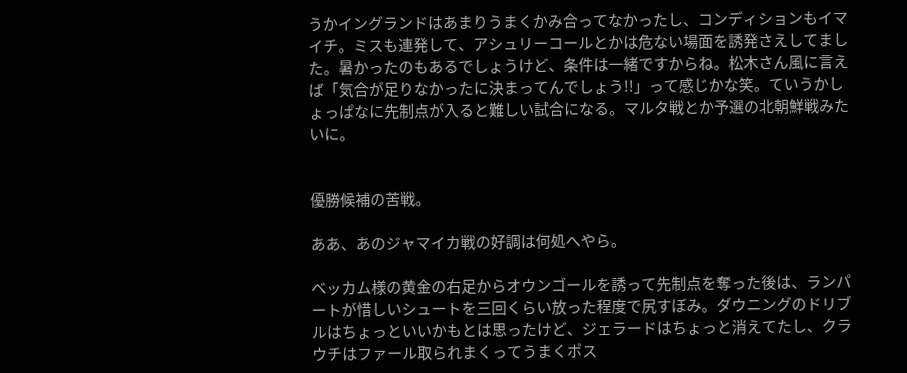うかイングランドはあまりうまくかみ合ってなかったし、コンディションもイマイチ。ミスも連発して、アシュリーコールとかは危ない場面を誘発さえしてました。暑かったのもあるでしょうけど、条件は一緒ですからね。松木さん風に言えば「気合が足りなかったに決まってんでしょう!!」って感じかな笑。ていうかしょっぱなに先制点が入ると難しい試合になる。マルタ戦とか予選の北朝鮮戦みたいに。


優勝候補の苦戦。

ああ、あのジャマイカ戦の好調は何処へやら。

ベッカム様の黄金の右足からオウンゴールを誘って先制点を奪った後は、ランパートが惜しいシュートを三回くらい放った程度で尻すぼみ。ダウニングのドリブルはちょっといいかもとは思ったけど、ジェラードはちょっと消えてたし、クラウチはファール取られまくってうまくポス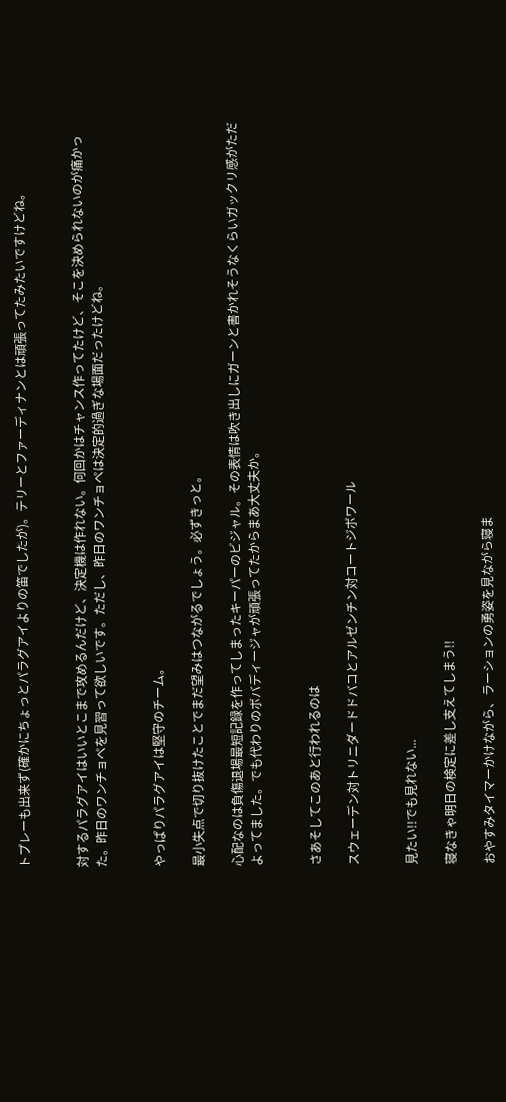トプレーも出来ず(確かにちょっとパラグアイよりの笛でしたが)。テリーとファーディナンとは頑張ってたみたいですけどね。


対するパラグアイはいいとこまで攻めるんだけど、決定機は作れない。何回かはチャンス作ってたけど、そこを決められないのが痛かった。昨日のワンチョペを見習って欲しいです。ただし、昨日のワンチョペは決定的過ぎな場面だったけどね。


やっぱりパラグアイは堅守のチーム。

最小失点で切り抜けたことでまだ望みはつながるでしょう。必ずきっと。

心配なのは負傷退場最短記録を作ってしまったキーパーのビジャル。その表情は吹き出しにガーンと書かれそうなくらいガックリ感がただよってました。でも代わりのボバディージャが頑張ってたからまあ大丈夫か。


さあそしてこのあと行われるのは

スウェーデン対トリニダードドバコとアルゼンチン対コートジボワール


見たい!!でも見れない...

寝なきゃ明日の検定に差し支えてしまう!!

おやすみタイマーかけながら、ラーションの勇姿を見ながら寝ま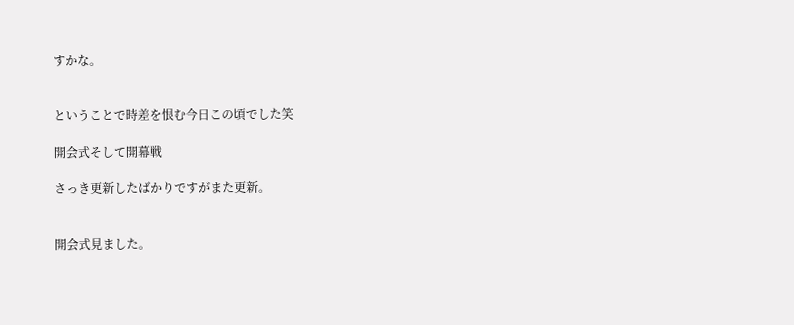すかな。


ということで時差を恨む今日この頃でした笑

開会式そして開幕戦

さっき更新したばかりですがまた更新。


開会式見ました。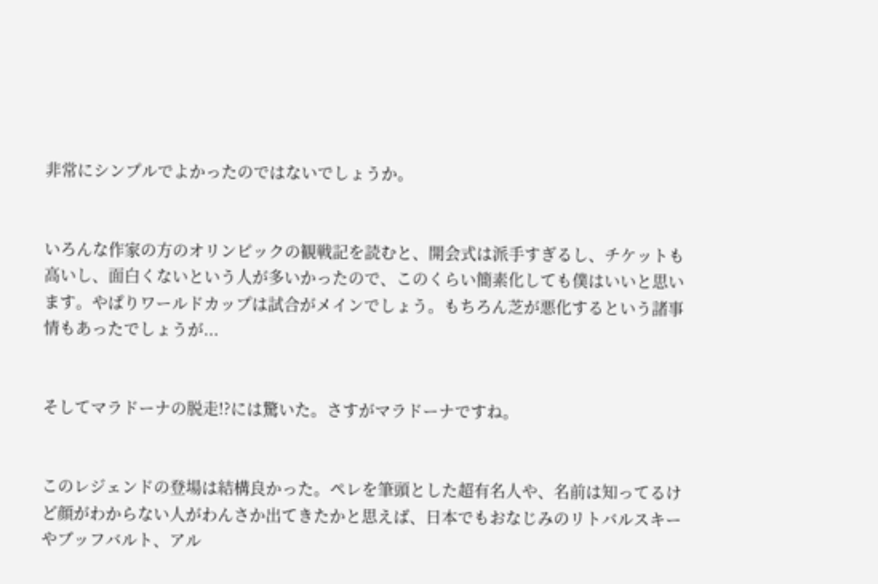非常にシンプルでよかったのではないでしょうか。


いろんな作家の方のオリンピックの観戦記を読むと、開会式は派手すぎるし、チケットも高いし、面白くないという人が多いかったので、このくらい簡素化しても僕はいいと思います。やぱりワールドカップは試合がメインでしょう。もちろん芝が悪化するという諸事情もあったでしょうが...


そしてマラドーナの脱走!?には驚いた。さすがマラドーナですね。


このレジェンドの登場は結構良かった。ペレを筆頭とした超有名人や、名前は知ってるけど顔がわからない人がわんさか出てきたかと思えば、日本でもおなじみのリトバルスキーやブッフバルト、アル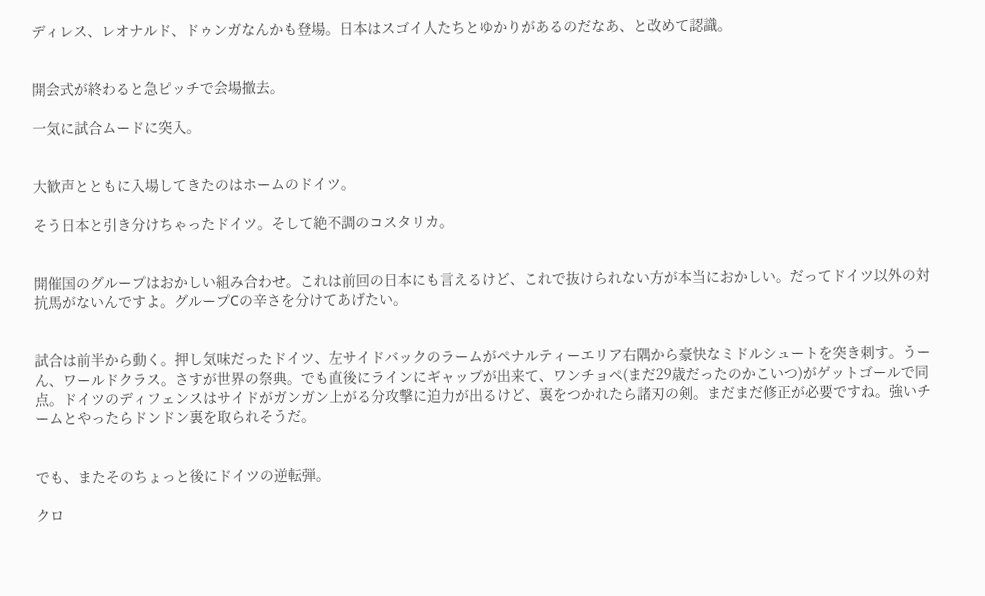ディレス、レオナルド、ドゥンガなんかも登場。日本はスゴイ人たちとゆかりがあるのだなあ、と改めて認識。


開会式が終わると急ピッチで会場撤去。

一気に試合ムードに突入。


大歓声とともに入場してきたのはホームのドイツ。

そう日本と引き分けちゃったドイツ。そして絶不調のコスタリカ。


開催国のグループはおかしい組み合わせ。これは前回の日本にも言えるけど、これで抜けられない方が本当におかしい。だってドイツ以外の対抗馬がないんですよ。グループCの辛さを分けてあげたい。


試合は前半から動く。押し気味だったドイツ、左サイドバックのラームがペナルティーエリア右隅から豪快なミドルシュートを突き刺す。うーん、ワールドクラス。さすが世界の祭典。でも直後にラインにギャップが出来て、ワンチョペ(まだ29歳だったのかこいつ)がゲットゴールで同点。ドイツのディフェンスはサイドがガンガン上がる分攻撃に迫力が出るけど、裏をつかれたら諸刃の剣。まだまだ修正が必要ですね。強いチームとやったらドンドン裏を取られそうだ。


でも、またそのちょっと後にドイツの逆転弾。

クロ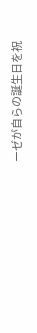ーゼが自らの誕生日を祝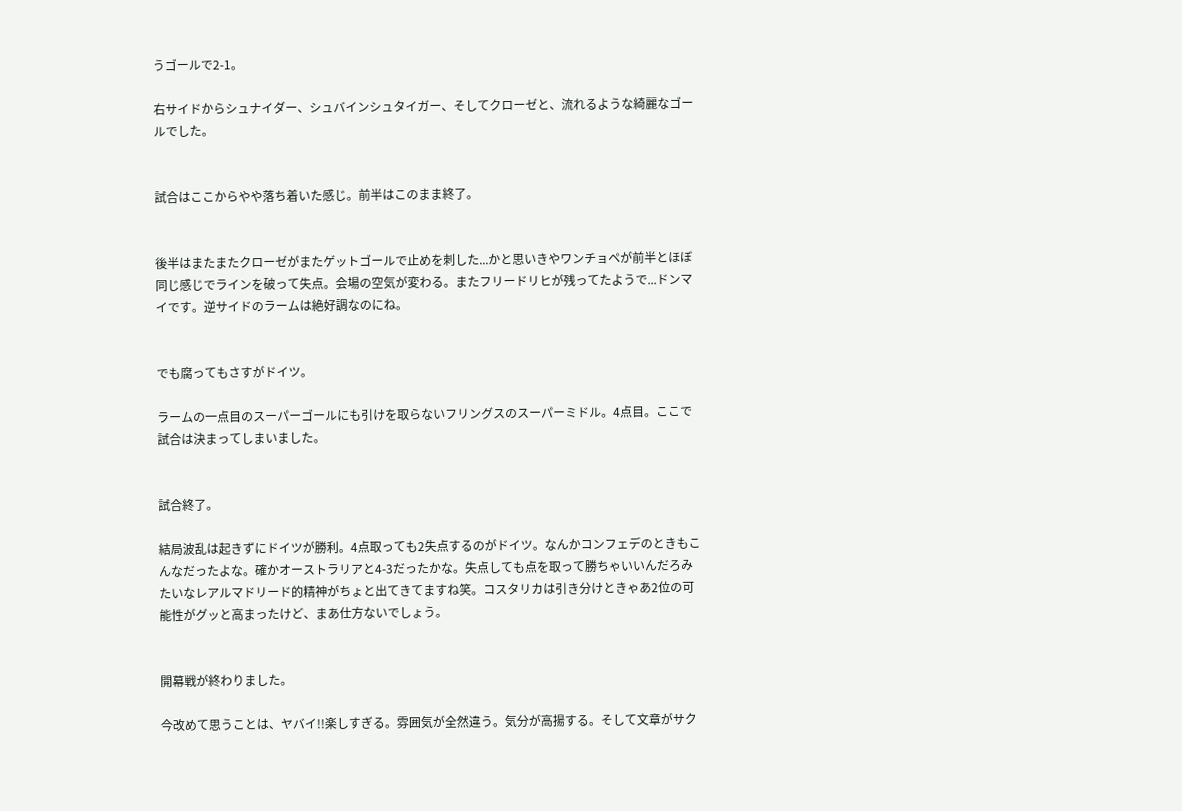うゴールで2-1。

右サイドからシュナイダー、シュバインシュタイガー、そしてクローゼと、流れるような綺麗なゴールでした。


試合はここからやや落ち着いた感じ。前半はこのまま終了。


後半はまたまたクローゼがまたゲットゴールで止めを刺した...かと思いきやワンチョペが前半とほぼ同じ感じでラインを破って失点。会場の空気が変わる。またフリードリヒが残ってたようで...ドンマイです。逆サイドのラームは絶好調なのにね。


でも腐ってもさすがドイツ。

ラームの一点目のスーパーゴールにも引けを取らないフリングスのスーパーミドル。4点目。ここで試合は決まってしまいました。


試合終了。

結局波乱は起きずにドイツが勝利。4点取っても2失点するのがドイツ。なんかコンフェデのときもこんなだったよな。確かオーストラリアと4-3だったかな。失点しても点を取って勝ちゃいいんだろみたいなレアルマドリード的精神がちょと出てきてますね笑。コスタリカは引き分けときゃあ2位の可能性がグッと高まったけど、まあ仕方ないでしょう。


開幕戦が終わりました。

今改めて思うことは、ヤバイ!!楽しすぎる。雰囲気が全然違う。気分が高揚する。そして文章がサク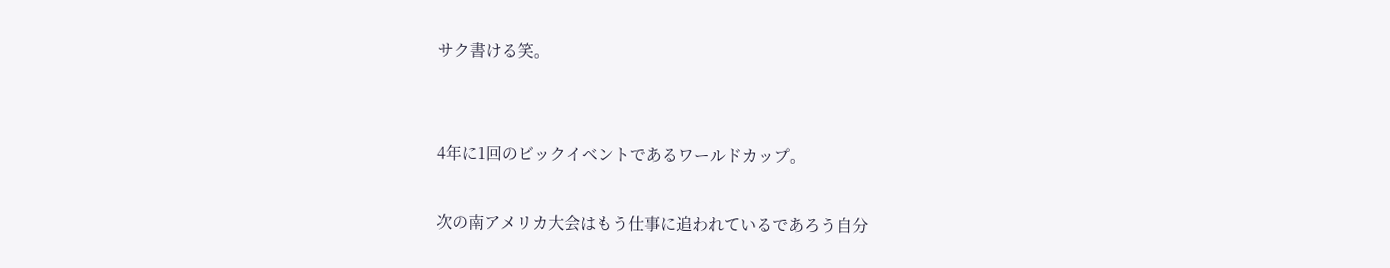サク書ける笑。


4年に1回のビックイベントであるワールドカップ。

次の南アメリカ大会はもう仕事に追われているであろう自分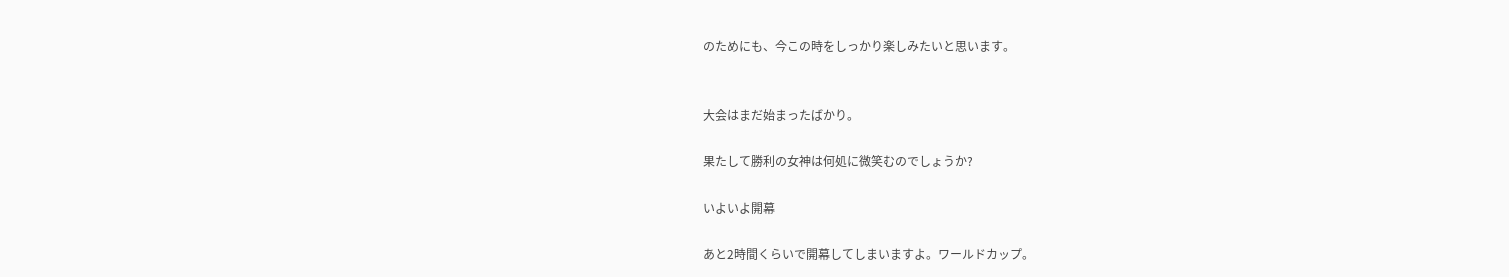のためにも、今この時をしっかり楽しみたいと思います。


大会はまだ始まったばかり。

果たして勝利の女神は何処に微笑むのでしょうか?

いよいよ開幕

あと2時間くらいで開幕してしまいますよ。ワールドカップ。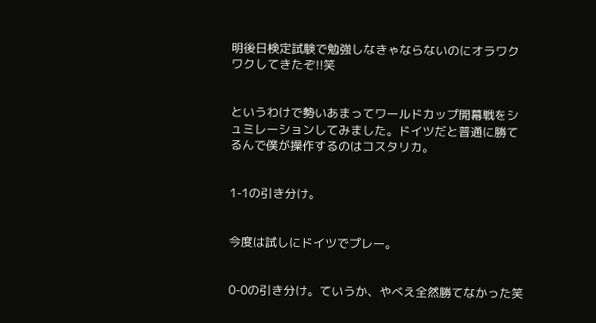明後日検定試験で勉強しなきゃならないのにオラワクワクしてきたぞ!!笑


というわけで勢いあまってワールドカップ開幕戦をシュミレーションしてみました。ドイツだと普通に勝てるんで僕が操作するのはコスタリカ。


1-1の引き分け。


今度は試しにドイツでプレー。


0-0の引き分け。ていうか、やべえ全然勝てなかった笑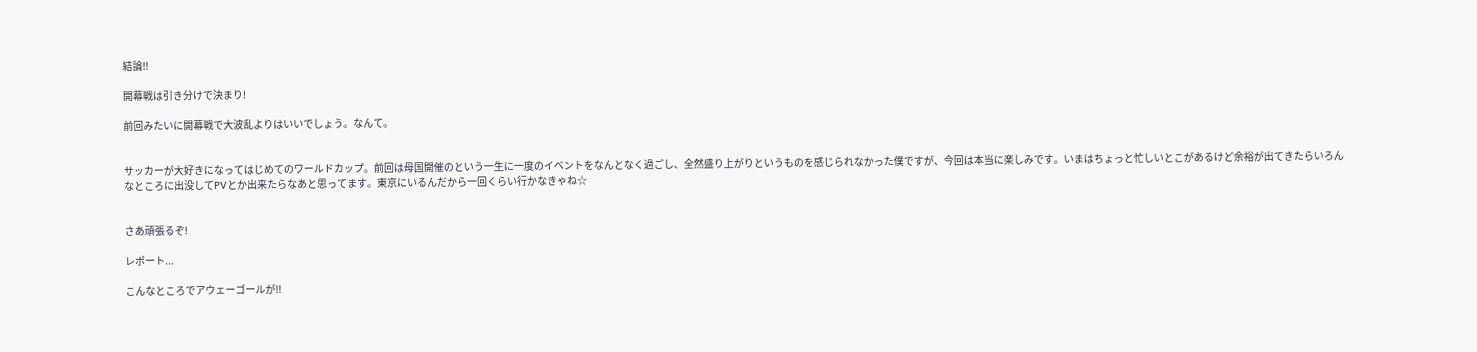結論!!

開幕戦は引き分けで決まり!

前回みたいに開幕戦で大波乱よりはいいでしょう。なんて。


サッカーが大好きになってはじめてのワールドカップ。前回は母国開催のという一生に一度のイベントをなんとなく過ごし、全然盛り上がりというものを感じられなかった僕ですが、今回は本当に楽しみです。いまはちょっと忙しいとこがあるけど余裕が出てきたらいろんなところに出没してPVとか出来たらなあと思ってます。東京にいるんだから一回くらい行かなきゃね☆


さあ頑張るぞ!

レポート...

こんなところでアウェーゴールが!!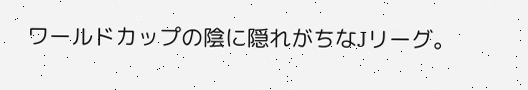ワールドカップの陰に隠れがちなJリーグ。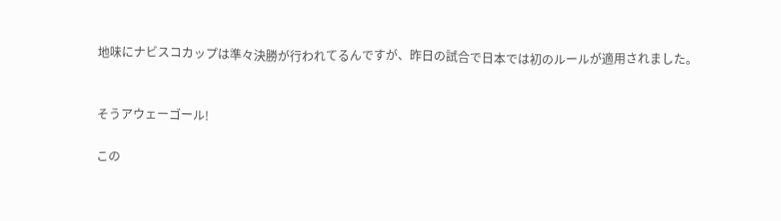地味にナビスコカップは準々決勝が行われてるんですが、昨日の試合で日本では初のルールが適用されました。


そうアウェーゴール!

この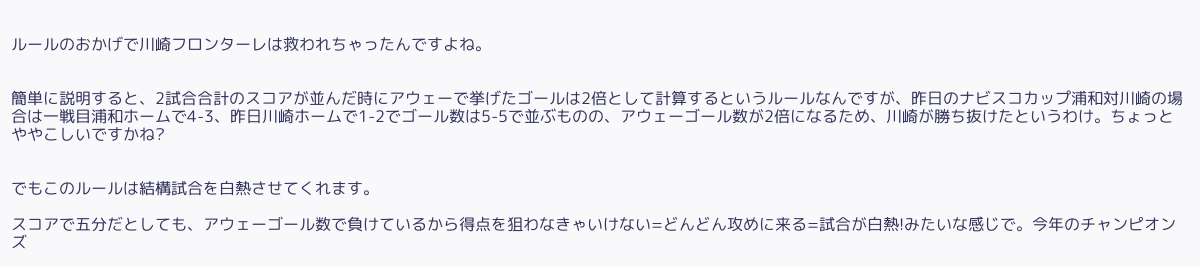ルールのおかげで川崎フロンターレは救われちゃったんですよね。


簡単に説明すると、2試合合計のスコアが並んだ時にアウェーで挙げたゴールは2倍として計算するというルールなんですが、昨日のナビスコカップ浦和対川崎の場合は一戦目浦和ホームで4-3、昨日川崎ホームで1-2でゴール数は5-5で並ぶものの、アウェーゴール数が2倍になるため、川崎が勝ち抜けたというわけ。ちょっとややこしいですかね?


でもこのルールは結構試合を白熱させてくれます。

スコアで五分だとしても、アウェーゴール数で負けているから得点を狙わなきゃいけない=どんどん攻めに来る=試合が白熱!みたいな感じで。今年のチャンピオンズ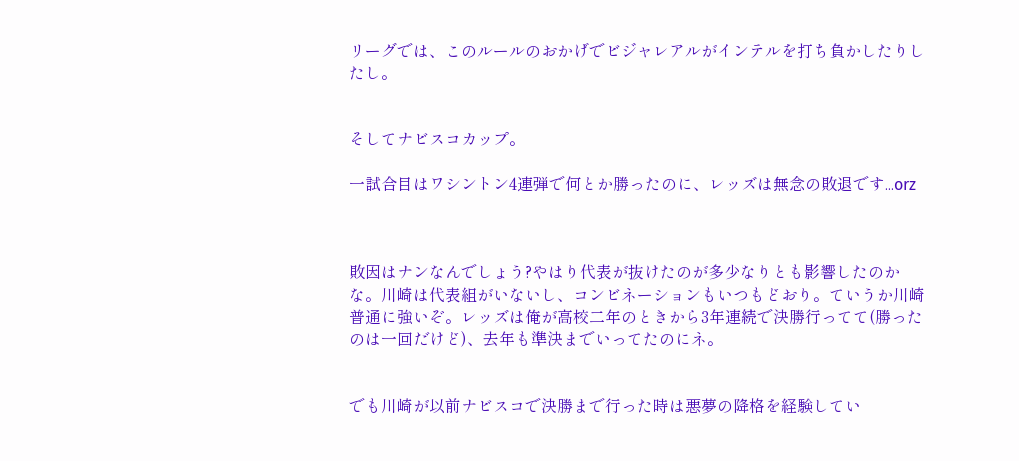リーグでは、このルールのおかげでビジャレアルがインテルを打ち負かしたりしたし。


そしてナビスコカップ。

一試合目はワシントン4連弾で何とか勝ったのに、レッズは無念の敗退です...orz



敗因はナンなんでしょう?やはり代表が抜けたのが多少なりとも影響したのかな。川崎は代表組がいないし、コンビネーションもいつもどおり。ていうか川崎普通に強いぞ。レッズは俺が高校二年のときから3年連続で決勝行ってて(勝ったのは一回だけど)、去年も準決までいってたのにネ。


でも川崎が以前ナビスコで決勝まで行った時は悪夢の降格を経験してい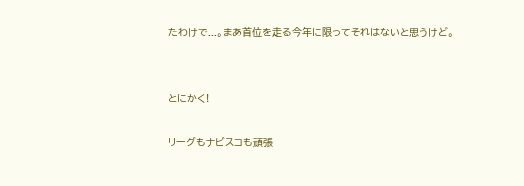たわけで...。まあ首位を走る今年に限ってそれはないと思うけど。


とにかく!

リーグもナビスコも頑張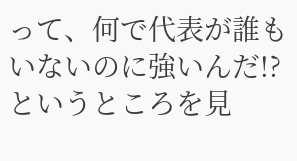って、何で代表が誰もいないのに強いんだ!?というところを見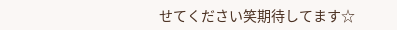せてください笑期待してます☆